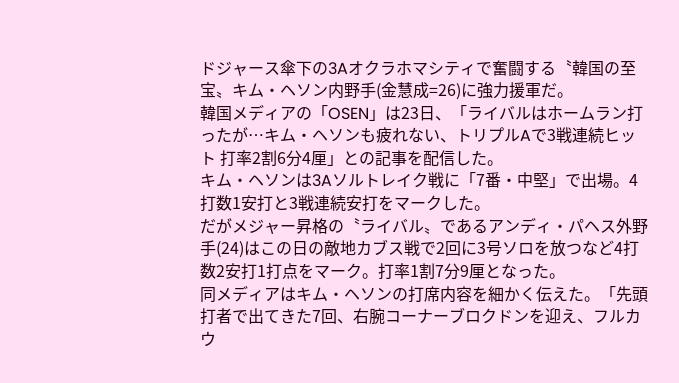ドジャース傘下の3Aオクラホマシティで奮闘する〝韓国の至宝〟キム・ヘソン内野手(金慧成=26)に強力援軍だ。
韓国メディアの「OSEN」は23日、「ライバルはホームラン打ったが…キム・ヘソンも疲れない、トリプルAで3戦連続ヒット 打率2割6分4厘」との記事を配信した。
キム・ヘソンは3Aソルトレイク戦に「7番・中堅」で出場。4打数1安打と3戦連続安打をマークした。
だがメジャー昇格の〝ライバル〟であるアンディ・パヘス外野手(24)はこの日の敵地カブス戦で2回に3号ソロを放つなど4打数2安打1打点をマーク。打率1割7分9厘となった。
同メディアはキム・ヘソンの打席内容を細かく伝えた。「先頭打者で出てきた7回、右腕コーナーブロクドンを迎え、フルカウ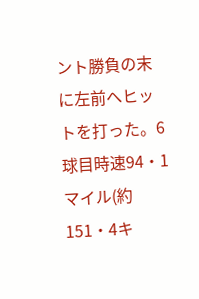ント勝負の末に左前へヒットを打った。6球目時速94・1マイル(約151・4キ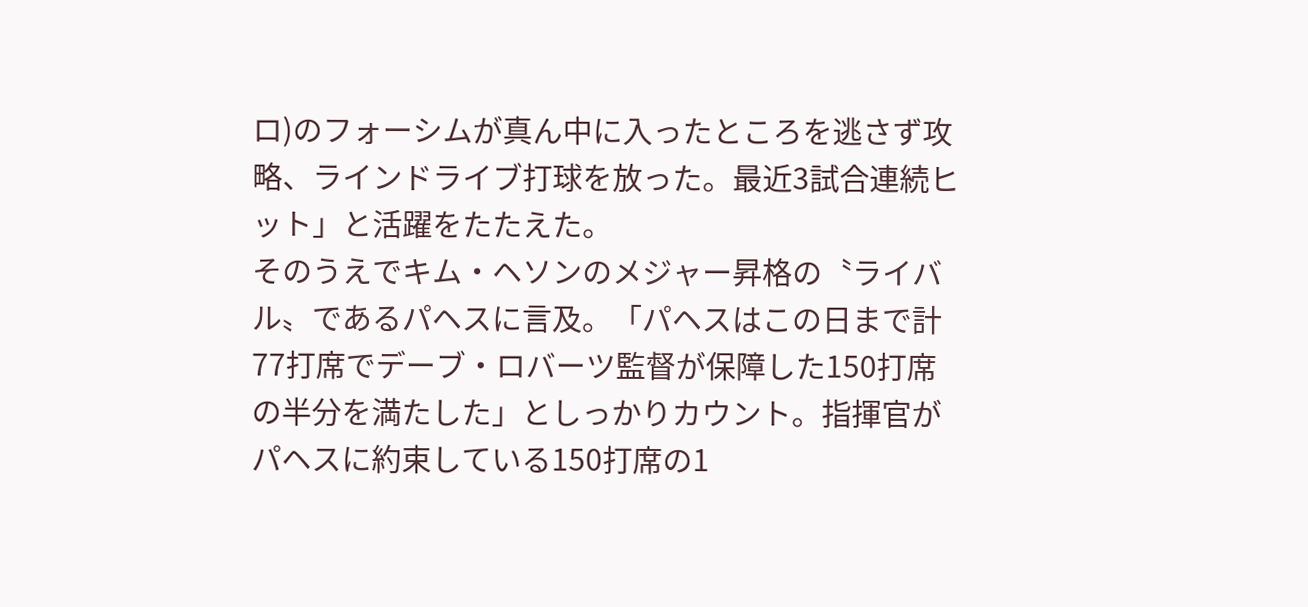ロ)のフォーシムが真ん中に入ったところを逃さず攻略、ラインドライブ打球を放った。最近3試合連続ヒット」と活躍をたたえた。
そのうえでキム・ヘソンのメジャー昇格の〝ライバル〟であるパヘスに言及。「パヘスはこの日まで計77打席でデーブ・ロバーツ監督が保障した150打席の半分を満たした」としっかりカウント。指揮官がパヘスに約束している150打席の1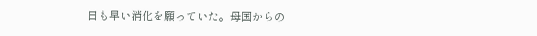日も早い消化を願っていた。母国からの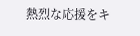熱烈な応援をキ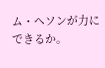ム・ヘソンが力にできるか。